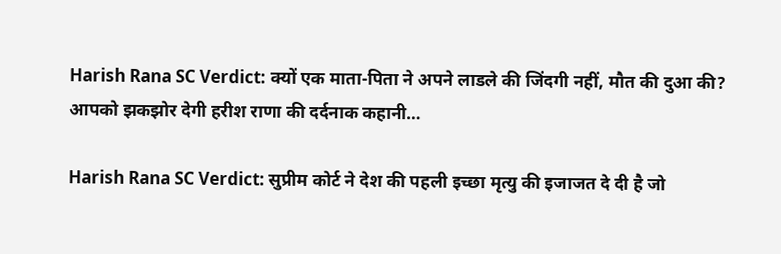Harish Rana SC Verdict: क्यों एक माता-पिता ने अपने लाडले की जिंदगी नहीं, मौत की दुआ की? आपको झकझोर देगी हरीश राणा की दर्दनाक कहानी…

Harish Rana SC Verdict: सुप्रीम कोर्ट ने देश की पहली इच्छा मृत्यु की इजाजत दे दी है जो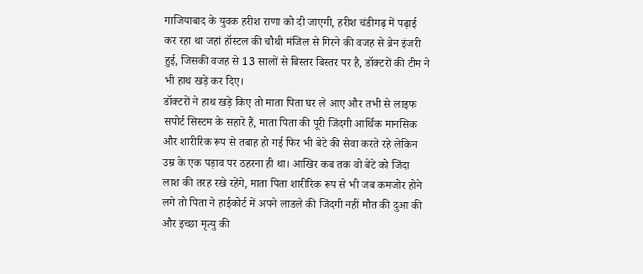गाजियाबाद के युवक हरीश राणा को दी जाएगी, हरीश चंडीगढ़ में पढ़ाई कर रहा था जहां हॉस्टल की चौथी मंजिल से गिरने की वजह से ब्रेन इंजरी हुई, जिसकी वजह से 13 सालों से बिस्तर बिस्तर पर है, डॉक्टरों की टीम ने भी हाथ खड़े कर दिए।
डॉक्टरों ने हाथ खड़े किए तो माता पिता घर ले आए और तभी से लाइफ सपोर्ट सिस्टम के सहारे हैं, माता पिता की पूरी जिंदगी आर्थिक मानसिक और शारीरिक रूप से तबाह हो गई फिर भी बेटे की सेवा करते रहे लेकिन उम्र के एक पड़ाव पर ठहरना ही था। आखिर कब तक वो बेटे को जिंदा लाश की तरह रखे रहेंगे, माता पिता शारीरिक रूप से भी जब कमजोर होने लगे तो पिता ने हाईकोर्ट में अपने लाडले की जिंदगी नहीं मौत की दुआ की और इच्छा मृत्यु की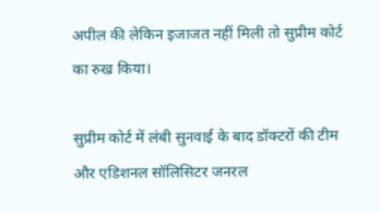अपील की लेकिन इजाजत नहीं मिली तो सुप्रीम कोर्ट का रुख किया।

सुप्रीम कोर्ट में लंबी सुनवाई के बाद डॉक्टरों की टीम और एडिशनल सॉलिसिटर जनरल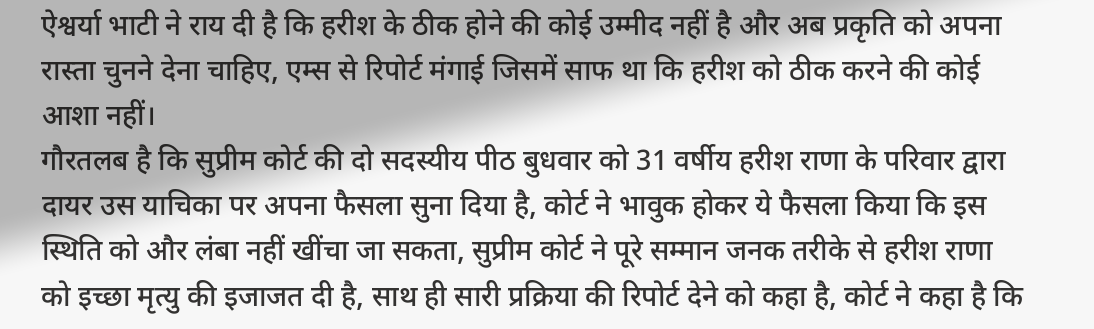ऐश्वर्या भाटी ने राय दी है कि हरीश के ठीक होने की कोई उम्मीद नहीं है और अब प्रकृति को अपना रास्ता चुनने देना चाहिए, एम्स से रिपोर्ट मंगाई जिसमें साफ था कि हरीश को ठीक करने की कोई आशा नहीं।
गौरतलब है कि सुप्रीम कोर्ट की दो सदस्यीय पीठ बुधवार को 31 वर्षीय हरीश राणा के परिवार द्वारा दायर उस याचिका पर अपना फैसला सुना दिया है, कोर्ट ने भावुक होकर ये फैसला किया कि इस स्थिति को और लंबा नहीं खींचा जा सकता, सुप्रीम कोर्ट ने पूरे सम्मान जनक तरीके से हरीश राणा को इच्छा मृत्यु की इजाजत दी है, साथ ही सारी प्रक्रिया की रिपोर्ट देने को कहा है, कोर्ट ने कहा है कि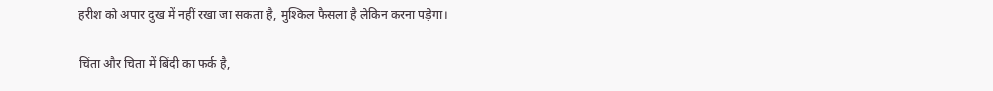हरीश को अपार दुख में नहीं रखा जा सकता है, मुश्किल फैसला है लेकिन करना पड़ेगा।

चिंता और चिता में बिंदी का फर्क है,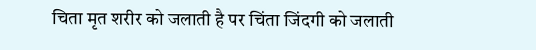चिता मृत शरीर को जलाती है पर चिंता जिंदगी को जलाती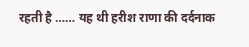रहती है …… यह थी हरीश राणा की दर्दनाक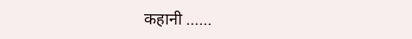कहानी ……